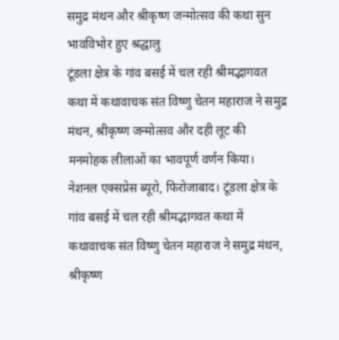समुद्र मंथन और श्रीकृष्ण जन्मोत्सव की कथा सुन भावविभोर हुए श्रद्धालु
टूंडला क्षेत्र के गांव बसई में चल रही श्रीमद्भागवत कथा में कथावाचक संत विष्णु चेतन महाराज ने समुद्र मंथन, श्रीकृष्ण जन्मोत्सव और दही लूट की मनमोहक लीलाओं का भावपूर्ण वर्णन किया।
नेशनल एक्सप्रेस ब्यूरो, फिरोजाबाद। टूंडला क्षेत्र के गांव बसई में चल रही श्रीमद्भागवत कथा में कथावाचक संत विष्णु चेतन महाराज ने समुद्र मंथन, श्रीकृष्ण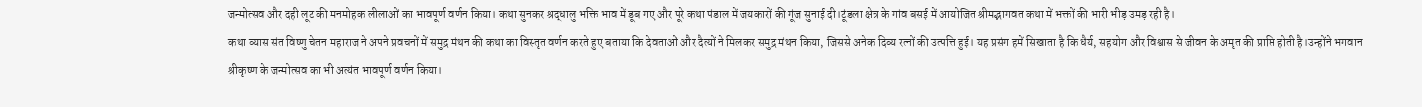जन्मोत्सव और दही लूट की मनमोहक लीलाओं का भावपूर्ण वर्णन किया। कथा सुनकर श्रद्धालु भक्ति भाव में डूब गए और पूरे कथा पंडाल में जयकारों की गूंज सुनाई दी।टूंडला क्षेत्र के गांव बसई में आयोजित श्रीमद्भागवत कथा में भक्तों की भारी भीड़ उमड़ रही है।
कथा व्यास संत विष्णु चेतन महाराज ने अपने प्रवचनों में समुद्र मंथन की कथा का विस्तृत वर्णन करते हुए बताया कि देवताओं और दैत्यों ने मिलकर समुद्र मंथन किया, जिससे अनेक दिव्य रत्नों की उत्पत्ति हुई। यह प्रसंग हमें सिखाता है कि धैर्य, सहयोग और विश्वास से जीवन के अमृत की प्राप्ति होती है।उन्होंने भगवान श्रीकृष्ण के जन्मोत्सव का भी अत्यंत भावपूर्ण वर्णन किया।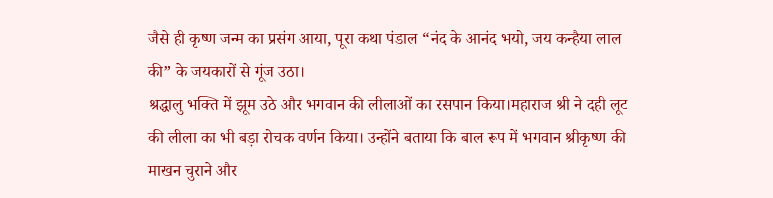जैसे ही कृष्ण जन्म का प्रसंग आया, पूरा कथा पंडाल “नंद के आनंद भयो, जय कन्हैया लाल की” के जयकारों से गूंज उठा।
श्रद्धालु भक्ति में झूम उठे और भगवान की लीलाओं का रसपान किया।महाराज श्री ने दही लूट की लीला का भी बड़ा रोचक वर्णन किया। उन्होंने बताया कि बाल रूप में भगवान श्रीकृष्ण की माखन चुराने और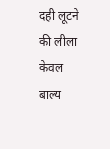दही लूटने की लीला केवल बाल्य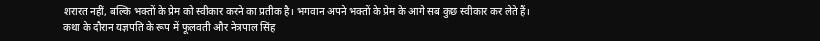शरारत नहीं, बल्कि भक्तों के प्रेम को स्वीकार करने का प्रतीक है। भगवान अपने भक्तों के प्रेम के आगे सब कुछ स्वीकार कर लेते हैं।
कथा के दौरान यज्ञपति के रूप में फूलवती और नेत्रपाल सिंह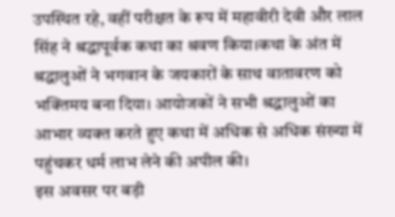उपस्थित रहे, वहीं परीक्षत के रूप में महावीरी देवी और लाल सिंह ने श्रद्धापूर्वक कथा का श्रवण किया।कथा के अंत में श्रद्धालुओं ने भगवान के जयकारों के साथ वातावरण को भक्तिमय बना दिया। आयोजकों ने सभी श्रद्धालुओं का आभार व्यक्त करते हुए कथा में अधिक से अधिक संख्या में पहुंचकर धर्म लाभ लेने की अपील की।
इस अवसर पर बड़ी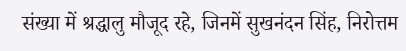संख्या में श्रद्धालु मौजूद रहे, जिनमें सुखनंदन सिंह, निरोत्तम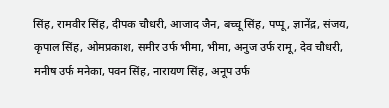सिंह, रामवीर सिंह, दीपक चौधरी, आजाद जैन, बच्चू सिंह, पप्पू, ज्ञानेंद्र, संजय, कृपाल सिंह, ओमप्रकाश, समीर उर्फ भीमा, भीमा, अनुज उर्फ रामू, देव चौधरी, मनीष उर्फ मनेका, पवन सिंह, नारायण सिंह, अनूप उर्फ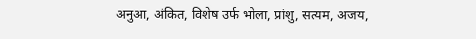अनुआ, अंकित, विशेष उर्फ भोला, प्रांशु, सत्यम, अजय,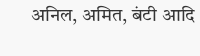अनिल, अमित, बंटी आदि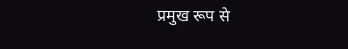प्रमुख रूप से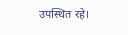उपस्थित रहे।